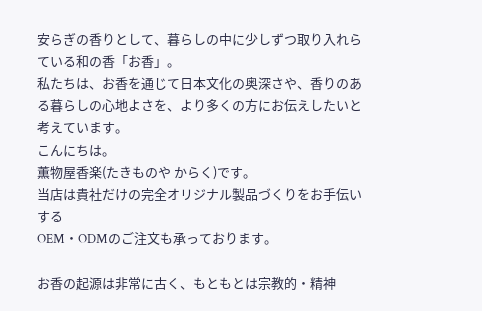安らぎの香りとして、暮らしの中に少しずつ取り入れらている和の香「お香」。
私たちは、お香を通じて日本文化の奥深さや、香りのある暮らしの心地よさを、より多くの方にお伝えしたいと考えています。
こんにちは。
薫物屋香楽(たきものや からく)です。
当店は貴社だけの完全オリジナル製品づくりをお手伝いする
OEM・ODMのご注文も承っております。

お香の起源は非常に古く、もともとは宗教的・精神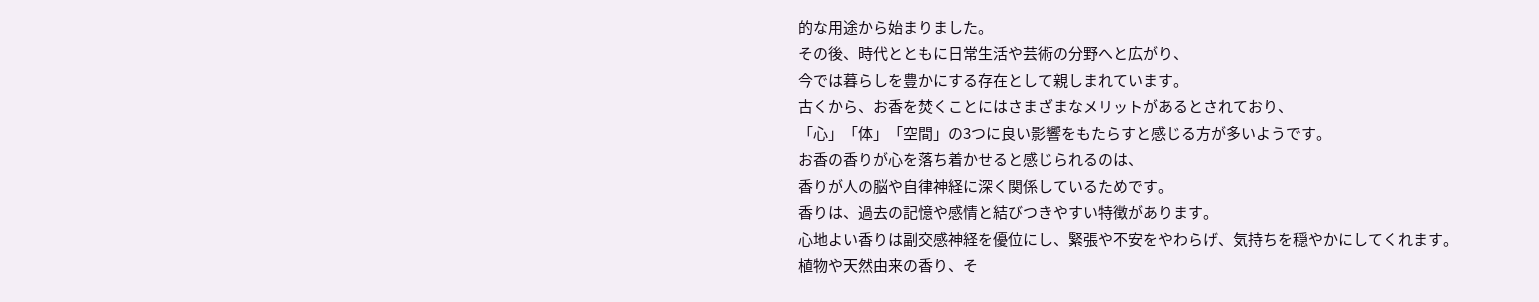的な用途から始まりました。
その後、時代とともに日常生活や芸術の分野へと広がり、
今では暮らしを豊かにする存在として親しまれています。
古くから、お香を焚くことにはさまざまなメリットがあるとされており、
「心」「体」「空間」の3つに良い影響をもたらすと感じる方が多いようです。
お香の香りが心を落ち着かせると感じられるのは、
香りが人の脳や自律神経に深く関係しているためです。
香りは、過去の記憶や感情と結びつきやすい特徴があります。
心地よい香りは副交感神経を優位にし、緊張や不安をやわらげ、気持ちを穏やかにしてくれます。
植物や天然由来の香り、そ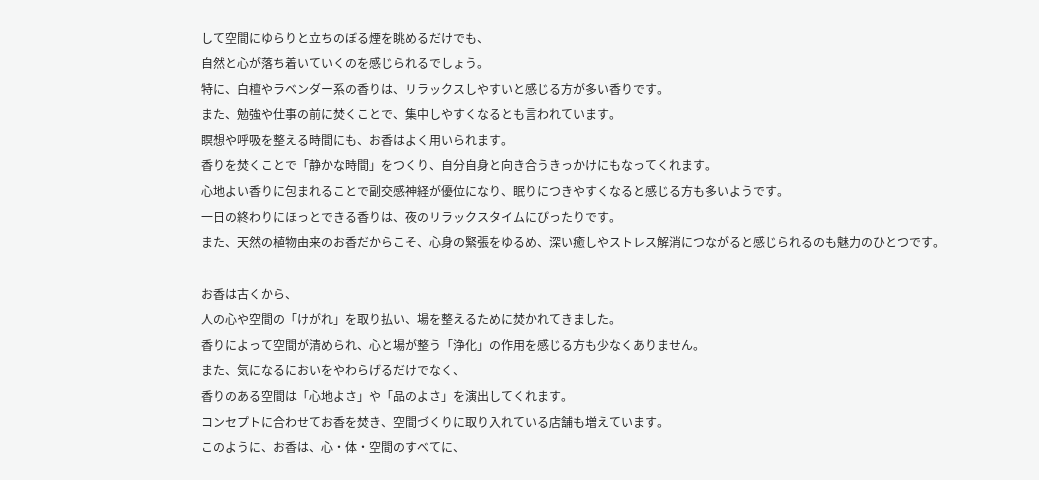して空間にゆらりと立ちのぼる煙を眺めるだけでも、
自然と心が落ち着いていくのを感じられるでしょう。
特に、白檀やラベンダー系の香りは、リラックスしやすいと感じる方が多い香りです。
また、勉強や仕事の前に焚くことで、集中しやすくなるとも言われています。
瞑想や呼吸を整える時間にも、お香はよく用いられます。
香りを焚くことで「静かな時間」をつくり、自分自身と向き合うきっかけにもなってくれます。
心地よい香りに包まれることで副交感神経が優位になり、眠りにつきやすくなると感じる方も多いようです。
一日の終わりにほっとできる香りは、夜のリラックスタイムにぴったりです。
また、天然の植物由来のお香だからこそ、心身の緊張をゆるめ、深い癒しやストレス解消につながると感じられるのも魅力のひとつです。

お香は古くから、
人の心や空間の「けがれ」を取り払い、場を整えるために焚かれてきました。
香りによって空間が清められ、心と場が整う「浄化」の作用を感じる方も少なくありません。
また、気になるにおいをやわらげるだけでなく、
香りのある空間は「心地よさ」や「品のよさ」を演出してくれます。
コンセプトに合わせてお香を焚き、空間づくりに取り入れている店舗も増えています。
このように、お香は、心・体・空間のすべてに、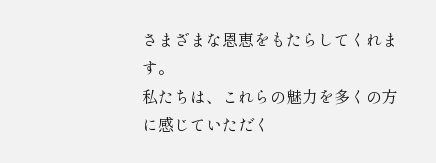さまざまな恩恵をもたらしてくれます。
私たちは、これらの魅力を多くの方に感じていただく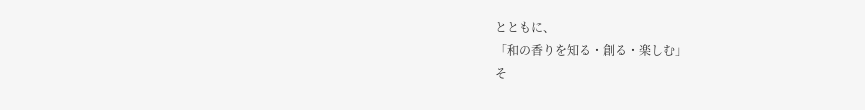とともに、
「和の香りを知る・創る・楽しむ」
そ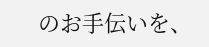のお手伝いを、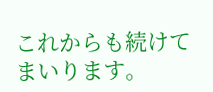これからも続けてまいります。